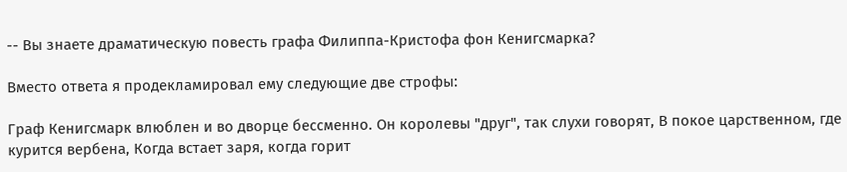-- Вы знаете драматическую повесть графа Филиппа-Кристофа фон Кенигсмарка?

Вместо ответа я продекламировал ему следующие две строфы:

Граф Кенигсмарк влюблен и во дворце бессменно. Он королевы "друг", так слухи говорят, В покое царственном, где курится вербена, Когда встает заря, когда горит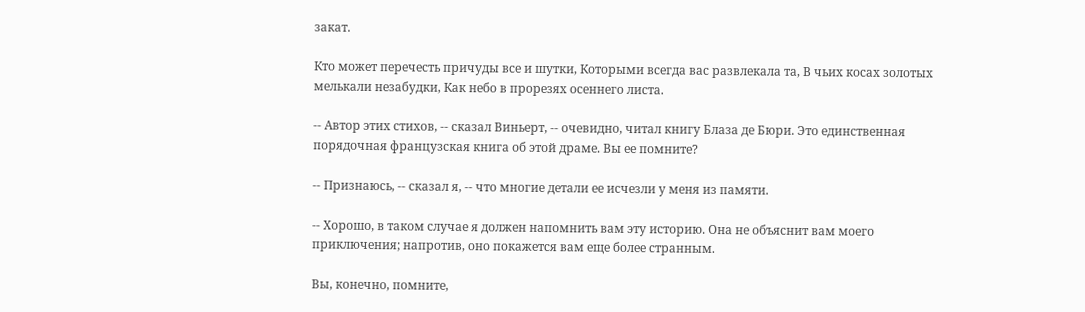закат.

Кто может перечесть причуды все и шутки, Которыми всегда вас развлекала та, В чьих косах золотых мелькали незабудки, Как небо в прорезях осеннего листа.

-- Автор этих стихов, -- сказал Виньерт, -- очевидно, читал книгу Блаза де Бюри. Это единственная порядочная французская книга об этой драме. Вы ее помните?

-- Признаюсь, -- сказал я, -- что многие детали ее исчезли у меня из памяти.

-- Хорошо, в таком случае я должен напомнить вам эту историю. Она не объяснит вам моего приключения; напротив, оно покажется вам еще более странным.

Вы, конечно, помните,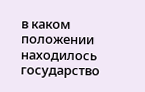в каком положении находилось государство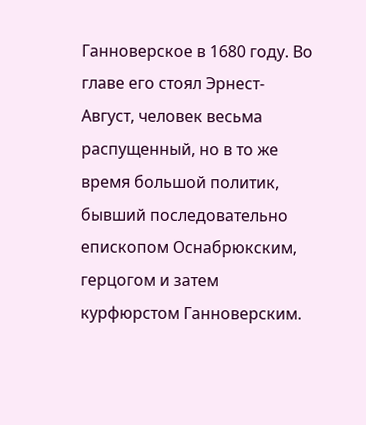Ганноверское в 1680 году. Во главе его стоял Эрнест-Август, человек весьма распущенный, но в то же время большой политик, бывший последовательно епископом Оснабрюкским, герцогом и затем курфюрстом Ганноверским.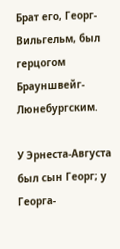Брат его, Георг-Вильгельм, был герцогом Брауншвейг-Люнебургским.

У Эрнеста-Августа был сын Георг; у Георга-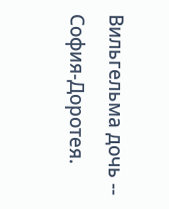Вильгельма дочь -- София-Доротея.